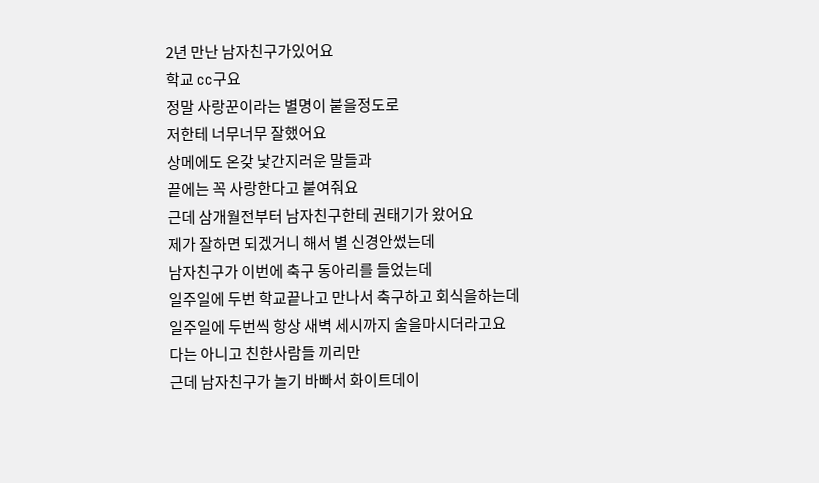2년 만난 남자친구가있어요
학교 cc구요
정말 사랑꾼이라는 별명이 붙을정도로
저한테 너무너무 잘했어요
상메에도 온갖 낯간지러운 말들과
끝에는 꼭 사랑한다고 붙여줘요
근데 삼개월전부터 남자친구한테 권태기가 왔어요
제가 잘하면 되겠거니 해서 별 신경안썼는데
남자친구가 이번에 축구 동아리를 들었는데
일주일에 두번 학교끝나고 만나서 축구하고 회식을하는데
일주일에 두번씩 항상 새벽 세시까지 술을마시더라고요
다는 아니고 친한사람들 끼리만
근데 남자친구가 놀기 바빠서 화이트데이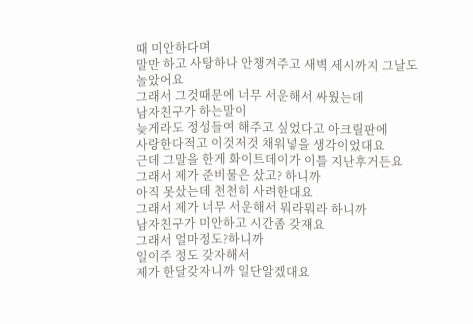때 미안하다며
말만 하고 사탕하나 안챙겨주고 새벽 세시까지 그날도
놀았어요
그래서 그것때문에 너무 서운해서 싸웠는데
남자친구가 하는말이
늦게라도 정성들여 해주고 싶었다고 아크릴판에
사랑한다적고 이것저것 채워넣을 생각이었대요
근데 그말을 한게 화이트데이가 이틀 지난후거든요
그래서 제가 준비물은 샀고? 하니까
아직 못샀는데 천천히 사려한대요
그래서 제가 너무 서운해서 뭐라뭐라 하니까
남자친구가 미안하고 시간좀 갖쟤요
그래서 얼마정도?하니까
일이주 정도 갖자해서
제가 한달갖자니까 일단알겠대요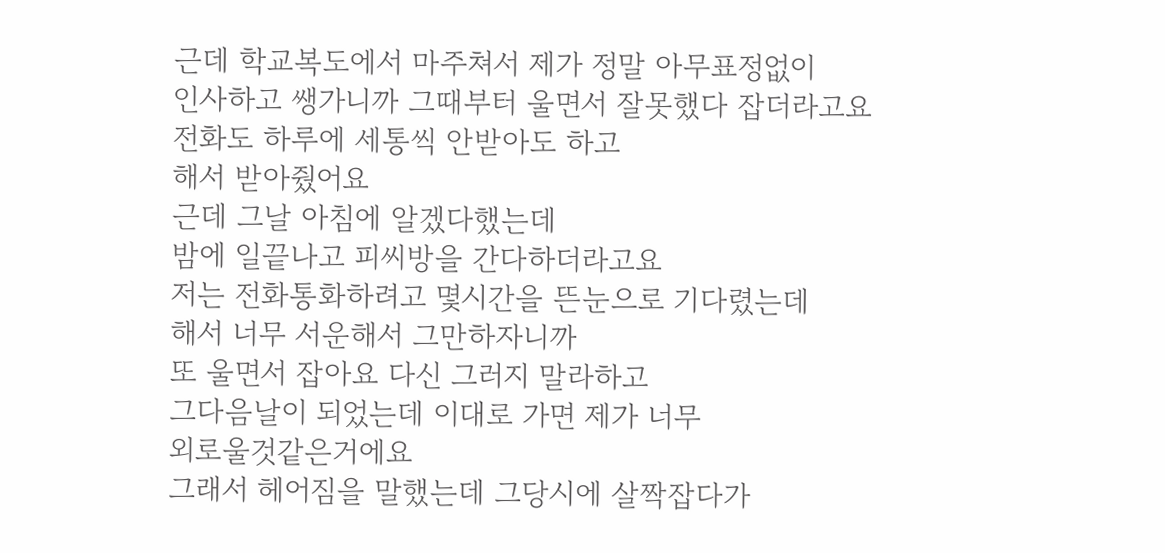근데 학교복도에서 마주쳐서 제가 정말 아무표정없이
인사하고 쌩가니까 그때부터 울면서 잘못했다 잡더라고요
전화도 하루에 세통씩 안받아도 하고
해서 받아줬어요
근데 그날 아침에 알겠다했는데
밤에 일끝나고 피씨방을 간다하더라고요
저는 전화통화하려고 몇시간을 뜬눈으로 기다렸는데
해서 너무 서운해서 그만하자니까
또 울면서 잡아요 다신 그러지 말라하고
그다음날이 되었는데 이대로 가면 제가 너무
외로울것같은거에요
그래서 헤어짐을 말했는데 그당시에 살짝잡다가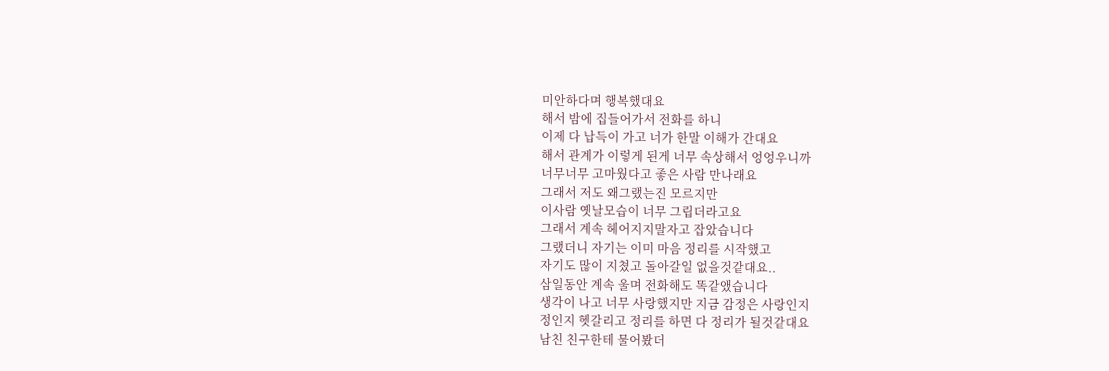미안하다며 행복했대요
해서 밤에 집들어가서 전화를 하니
이제 다 납득이 가고 너가 한말 이해가 간대요
해서 관계가 이렇게 된게 너무 속상해서 엉엉우니까
너무너무 고마웠다고 좋은 사람 만나래요
그래서 저도 왜그랬는진 모르지만
이사람 옛날모습이 너무 그립더라고요
그래서 계속 헤어지지말자고 잡았습니다
그랬더니 자기는 이미 마음 정리를 시작했고
자기도 많이 지쳤고 돌아갈일 없을것같대요..
삼일동안 계속 울며 전화해도 똑같앴습니다
생각이 나고 너무 사랑했지만 지금 감정은 사랑인지
정인지 헷갈리고 정리를 하면 다 정리가 될것같대요
남친 친구한테 물어봤더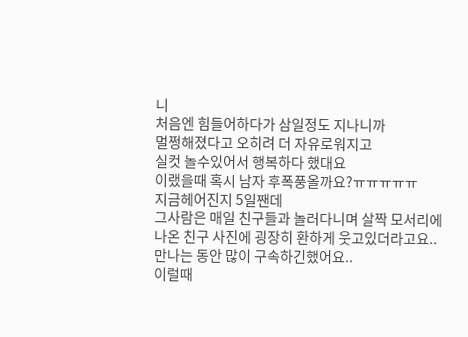니
처음엔 힘들어하다가 삼일정도 지나니까
멀쩡해졌다고 오히려 더 자유로워지고
실컷 놀수있어서 행복하다 했대요
이랬을때 혹시 남자 후폭풍올까요?ㅠㅠㅠㅠㅠ
지금헤어진지 5일짼데
그사람은 매일 친구들과 놀러다니며 살짝 모서리에
나온 친구 사진에 굉장히 환하게 웃고있더라고요..
만나는 동안 많이 구속하긴했어요..
이럴때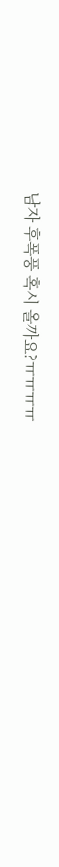남자 후폭풍 혹시 올까요?ㅠㅠㅠㅠ